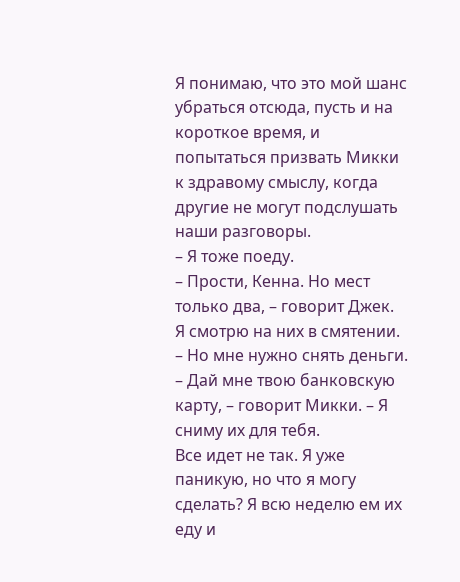Я понимаю, что это мой шанс убраться отсюда, пусть и на короткое время, и попытаться призвать Микки к здравому смыслу, когда другие не могут подслушать наши разговоры.
– Я тоже поеду.
– Прости, Кенна. Но мест только два, – говорит Джек.
Я смотрю на них в смятении.
– Но мне нужно снять деньги.
– Дай мне твою банковскую карту, – говорит Микки. – Я сниму их для тебя.
Все идет не так. Я уже паникую, но что я могу сделать? Я всю неделю ем их еду и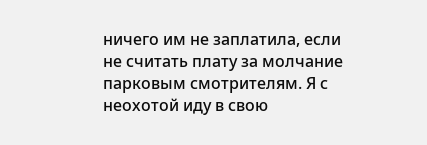ничего им не заплатила, если не считать плату за молчание парковым смотрителям. Я с неохотой иду в свою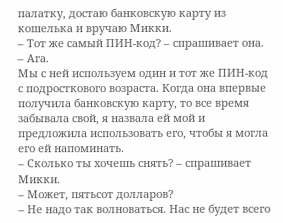палатку, достаю банковскую карту из кошелька и вручаю Микки.
– Тот же самый ПИН-код? – спрашивает она.
– Ага.
Мы с ней используем один и тот же ПИН-код с подросткового возраста. Когда она впервые получила банковскую карту, то все время забывала свой, я назвала ей мой и предложила использовать его, чтобы я могла его ей напоминать.
– Сколько ты хочешь снять? – спрашивает Микки.
– Может, пятьсот долларов?
– Не надо так волноваться. Нас не будет всего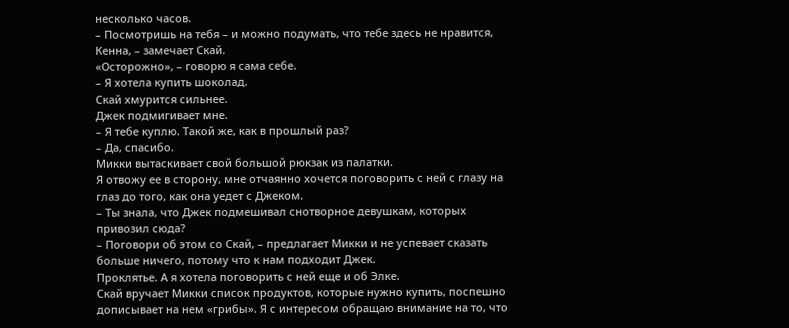несколько часов.
– Посмотришь на тебя – и можно подумать, что тебе здесь не нравится, Кенна, – замечает Скай.
«Осторожно», – говорю я сама себе.
– Я хотела купить шоколад.
Скай хмурится сильнее.
Джек подмигивает мне.
– Я тебе куплю. Такой же, как в прошлый раз?
– Да, спасибо.
Микки вытаскивает свой большой рюкзак из палатки.
Я отвожу ее в сторону, мне отчаянно хочется поговорить с ней с глазу на глаз до того, как она уедет с Джеком.
– Ты знала, что Джек подмешивал снотворное девушкам, которых привозил сюда?
– Поговори об этом со Скай, – предлагает Микки и не успевает сказать больше ничего, потому что к нам подходит Джек.
Проклятье. А я хотела поговорить с ней еще и об Элке.
Скай вручает Микки список продуктов, которые нужно купить, поспешно дописывает на нем «грибы». Я с интересом обращаю внимание на то, что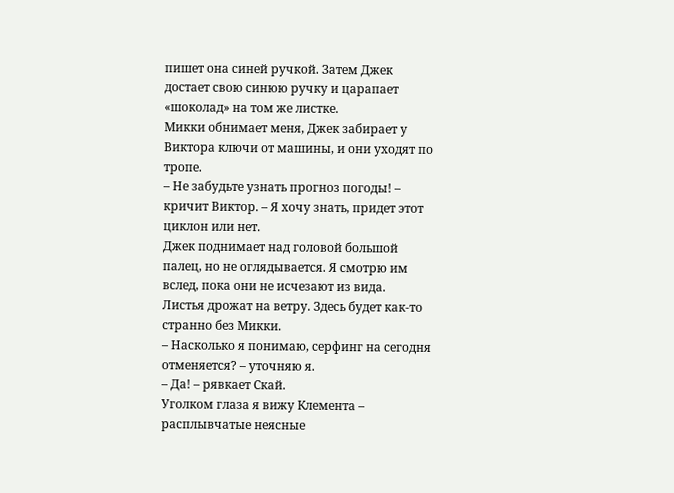пишет она синей ручкой. Затем Джек достает свою синюю ручку и царапает «шоколад» на том же листке.
Микки обнимает меня, Джек забирает у Виктора ключи от машины, и они уходят по тропе.
– Не забудьте узнать прогноз погоды! – кричит Виктор. – Я хочу знать, придет этот циклон или нет.
Джек поднимает над головой большой палец, но не оглядывается. Я смотрю им вслед, пока они не исчезают из вида.
Листья дрожат на ветру. Здесь будет как-то странно без Микки.
– Насколько я понимаю, серфинг на сегодня отменяется? – уточняю я.
– Да! – рявкает Скай.
Уголком глаза я вижу Клемента – расплывчатые неясные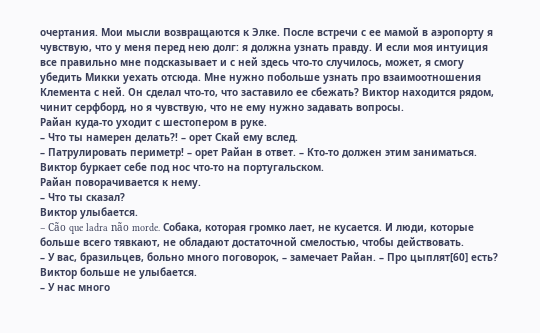очертания. Мои мысли возвращаются к Элке. После встречи с ее мамой в аэропорту я чувствую, что у меня перед нею долг: я должна узнать правду. И если моя интуиция все правильно мне подсказывает и с ней здесь что-то случилось, может, я смогу убедить Микки уехать отсюда. Мне нужно побольше узнать про взаимоотношения Клемента с ней. Он сделал что-то, что заставило ее сбежать? Виктор находится рядом, чинит серфборд, но я чувствую, что не ему нужно задавать вопросы.
Райан куда-то уходит с шестопером в руке.
– Что ты намерен делать?! – орет Скай ему вслед.
– Патрулировать периметр! – орет Райан в ответ. – Кто-то должен этим заниматься.
Виктор буркает себе под нос что-то на португальском.
Райан поворачивается к нему.
– Что ты сказал?
Виктор улыбается.
– Cão que ladra não morde. Собака, которая громко лает, не кусается. И люди, которые больше всего тявкают, не обладают достаточной смелостью, чтобы действовать.
– У вас, бразильцев, больно много поговорок, – замечает Райан. – Про цыплят[60] есть?
Виктор больше не улыбается.
– У нас много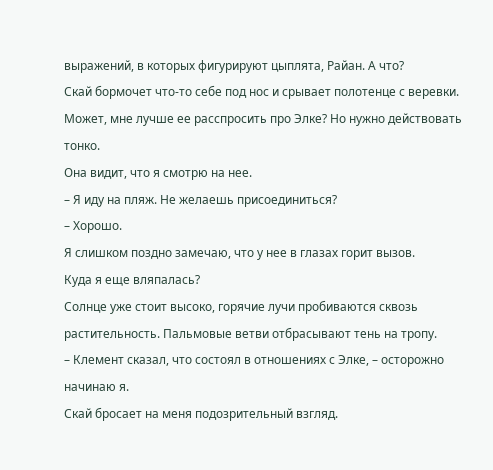выражений, в которых фигурируют цыплята, Райан. А что?
Скай бормочет что-то себе под нос и срывает полотенце с веревки. Может, мне лучше ее расспросить про Элке? Но нужно действовать тонко.
Она видит, что я смотрю на нее.
– Я иду на пляж. Не желаешь присоединиться?
– Хорошо.
Я слишком поздно замечаю, что у нее в глазах горит вызов.
Куда я еще вляпалась?
Солнце уже стоит высоко, горячие лучи пробиваются сквозь растительность. Пальмовые ветви отбрасывают тень на тропу.
– Клемент сказал, что состоял в отношениях с Элке, – осторожно начинаю я.
Скай бросает на меня подозрительный взгляд.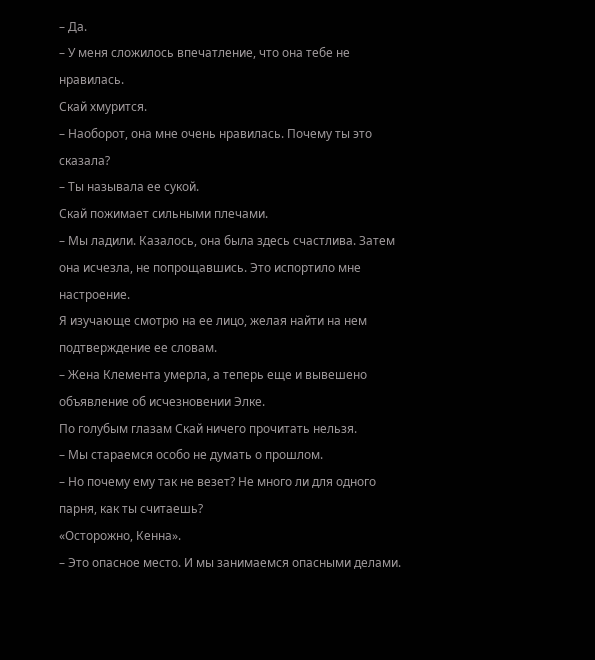– Да.
– У меня сложилось впечатление, что она тебе не нравилась.
Скай хмурится.
– Наоборот, она мне очень нравилась. Почему ты это сказала?
– Ты называла ее сукой.
Скай пожимает сильными плечами.
– Мы ладили. Казалось, она была здесь счастлива. Затем она исчезла, не попрощавшись. Это испортило мне настроение.
Я изучающе смотрю на ее лицо, желая найти на нем подтверждение ее словам.
– Жена Клемента умерла, а теперь еще и вывешено объявление об исчезновении Элке.
По голубым глазам Скай ничего прочитать нельзя.
– Мы стараемся особо не думать о прошлом.
– Но почему ему так не везет? Не много ли для одного парня, как ты считаешь?
«Осторожно, Кенна».
– Это опасное место. И мы занимаемся опасными делами.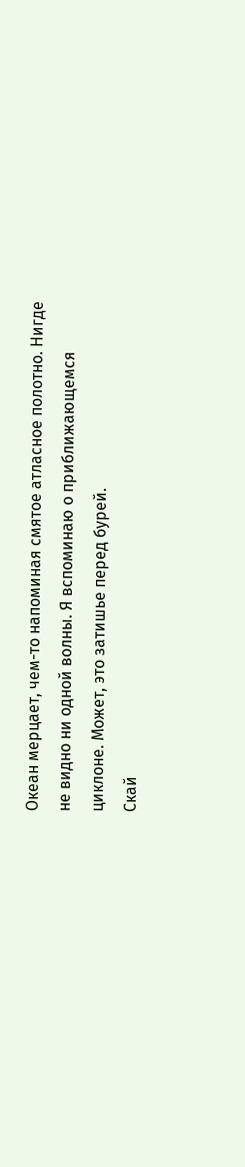Океан мерцает, чем-то напоминая смятое атласное полотно. Нигде не видно ни одной волны. Я вспоминаю о приближающемся циклоне. Может, это затишье перед бурей.
Скай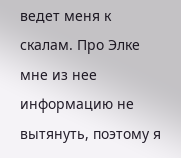ведет меня к скалам. Про Элке мне из нее информацию не вытянуть, поэтому я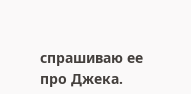спрашиваю ее про Джека.